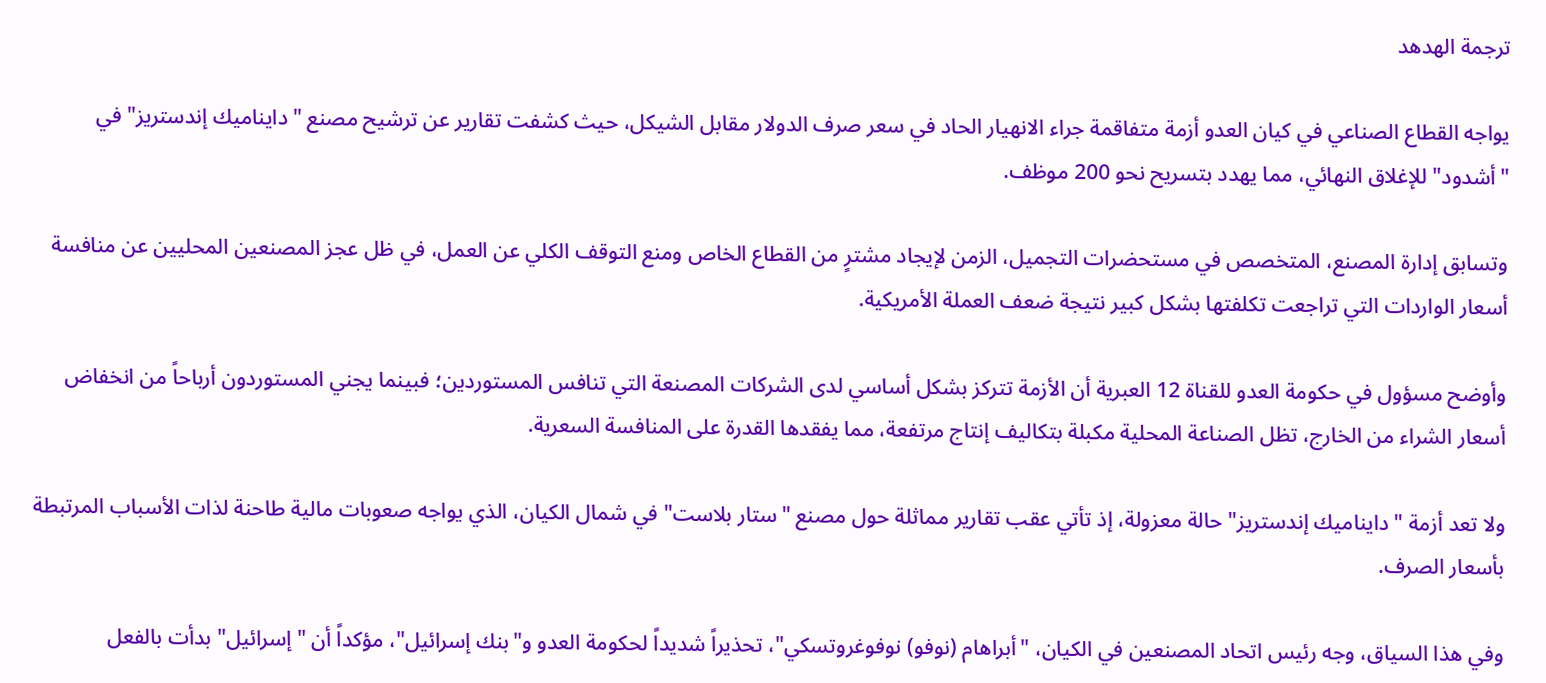ترجمة الهدهد

يواجه القطاع الصناعي في كيان العدو أزمة متفاقمة جراء الانهيار الحاد في سعر صرف الدولار مقابل الشيكل، حيث كشفت تقارير عن ترشيح مصنع "دايناميك إندستريز" في "أشدود" للإغلاق النهائي، مما يهدد بتسريح نحو 200 موظف.

وتسابق إدارة المصنع، المتخصص في مستحضرات التجميل، الزمن لإيجاد مشترٍ من القطاع الخاص ومنع التوقف الكلي عن العمل، في ظل عجز المصنعين المحليين عن منافسة أسعار الواردات التي تراجعت تكلفتها بشكل كبير نتيجة ضعف العملة الأمريكية.

وأوضح مسؤول في حكومة العدو للقناة 12 العبرية أن الأزمة تتركز بشكل أساسي لدى الشركات المصنعة التي تنافس المستوردين؛ فبينما يجني المستوردون أرباحاً من انخفاض أسعار الشراء من الخارج، تظل الصناعة المحلية مكبلة بتكاليف إنتاج مرتفعة، مما يفقدها القدرة على المنافسة السعرية.

ولا تعد أزمة "دايناميك إندستريز" حالة معزولة، إذ تأتي عقب تقارير مماثلة حول مصنع "ستار بلاست" في شمال الكيان، الذي يواجه صعوبات مالية طاحنة لذات الأسباب المرتبطة بأسعار الصرف.

وفي هذا السياق، وجه رئيس اتحاد المصنعين في الكيان، "أبراهام (نوفو) نوفوغروتسكي"، تحذيراً شديداً لحكومة العدو و"بنك إسرائيل"، مؤكداً أن "إسرائيل" بدأت بالفعل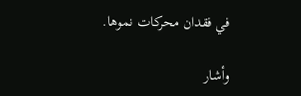في فقدان محركات نموها.

وأشار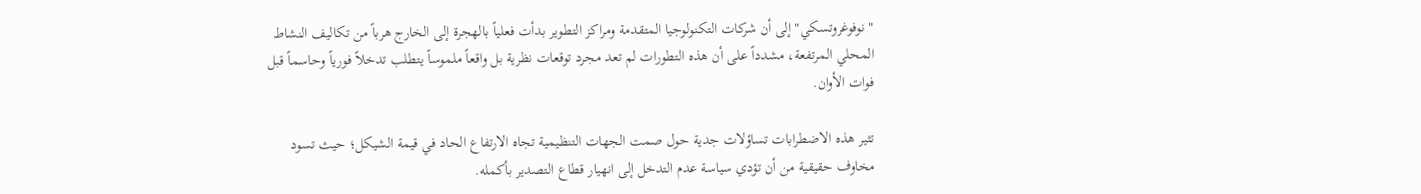"نوفوغروتسكي" إلى أن شركات التكنولوجيا المتقدمة ومراكز التطوير بدأت فعلياً بالهجرة إلى الخارج هرباً من تكاليف النشاط المحلي المرتفعة، مشدداً على أن هذه التطورات لم تعد مجرد توقعات نظرية بل واقعاً ملموساً يتطلب تدخلاً فورياً وحاسماً قبل فوات الأوان.

تثير هذه الاضطرابات تساؤلات جدية حول صمت الجهات التنظيمية تجاه الارتفاع الحاد في قيمة الشيكل؛ حيث تسود مخاوف حقيقية من أن تؤدي سياسة عدم التدخل إلى انهيار قطاع التصدير بأكمله.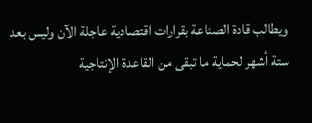ويطالب قادة الصناعة بقرارات اقتصادية عاجلة الآن وليس بعد ستة أشهر لحماية ما تبقى من القاعدة الإنتاجية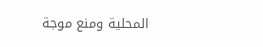المحلية ومنع موجة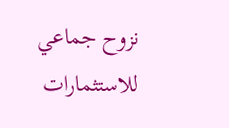نزوح جماعي للاستثمارات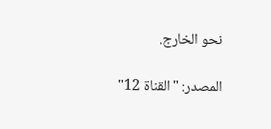نحو الخارج.

المصدر: "القناة 12"